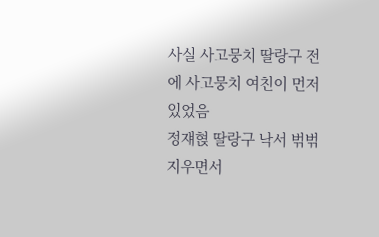사실 사고뭉치 딸랑구 전에 사고뭉치 여친이 먼저 있었음
정쟤혅 딸랑구 낙서 벆벆 지우면서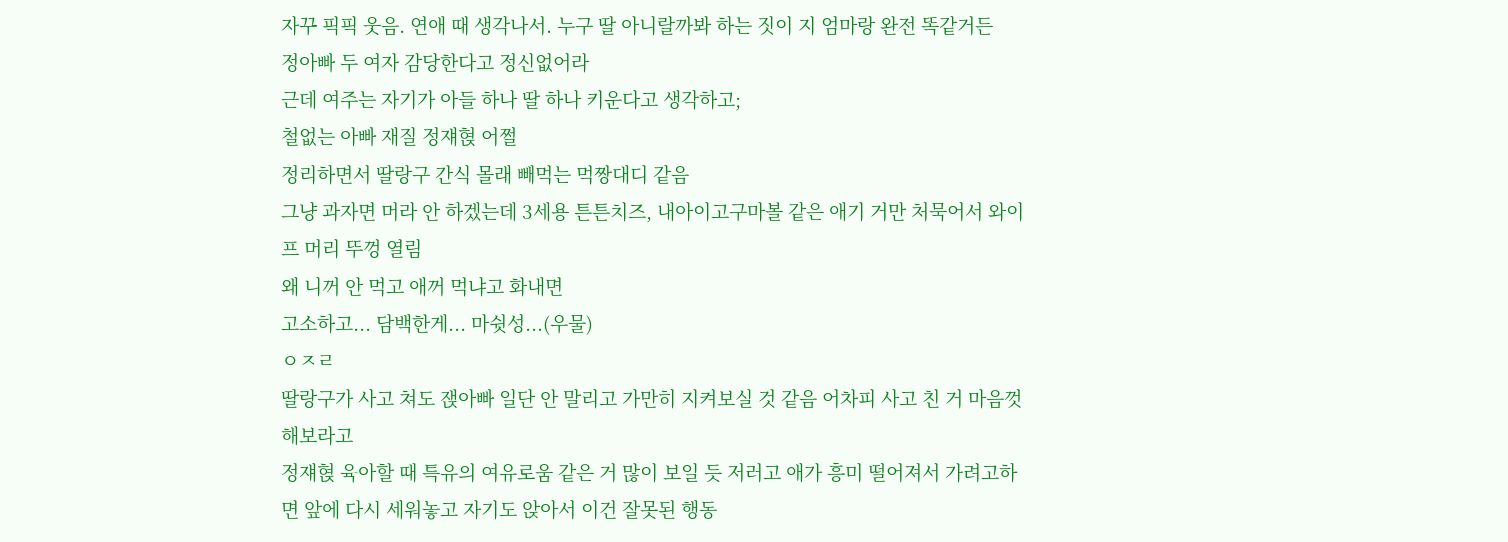자꾸 픽픽 웃음. 연애 때 생각나서. 누구 딸 아니랄까봐 하는 짓이 지 엄마랑 완전 똑같거든
정아빠 두 여자 감당한다고 정신없어라
근데 여주는 자기가 아들 하나 딸 하나 키운다고 생각하고;
철없는 아빠 재질 정쟤혅 어쩔
정리하면서 딸랑구 간식 몰래 빼먹는 먹짱대디 같음
그냥 과자면 머라 안 하겠는데 3세용 튼튼치즈, 내아이고구마볼 같은 애기 거만 처묵어서 와이프 머리 뚜껑 열림
왜 니꺼 안 먹고 애꺼 먹냐고 화내면
고소하고... 담백한게... 마쉿성...(우물)
ㅇㅈㄹ
딸랑구가 사고 쳐도 잱아빠 일단 안 말리고 가만히 지켜보실 것 같음 어차피 사고 친 거 마음껏 해보라고
정쟤혅 육아할 때 특유의 여유로움 같은 거 많이 보일 듯 저러고 애가 흥미 떨어져서 가려고하면 앞에 다시 세워놓고 자기도 앉아서 이건 잘못된 행동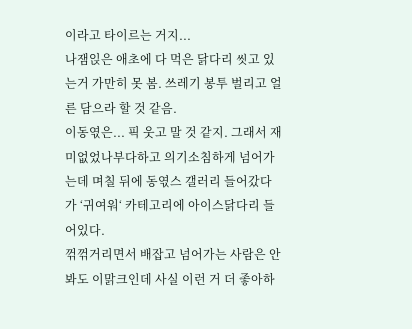이라고 타이르는 거지...
나잼읹은 애초에 다 먹은 닭다리 씻고 있는거 가만히 못 봄. 쓰레기 봉투 벌리고 얼른 담으라 할 것 같음.
이동엯은... 픽 웃고 말 것 같지. 그래서 재미없었나부다하고 의기소침하게 넘어가는데 며칠 뒤에 동엯스 갤러리 들어갔다가 ‘귀여워‘ 카테고리에 아이스닭다리 들어있다.
꺾꺾거리면서 배잡고 넘어가는 사람은 안 봐도 이맑크인데 사실 이런 거 더 좋아하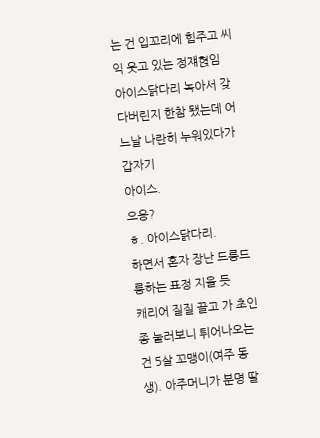는 건 입꼬리에 힘주고 씨익 웃고 있는 정쟤혅임
아이스닭다리 녹아서 갖다버린지 한참 됐는데 어느날 나란히 누워있다가 갑자기
아이스.
으응?
ㅎ. 아이스닭다리.
하면서 혼자 장난 드릉드릉하는 표정 지을 듯
캐리어 질질 끌고 가 초인종 눌러보니 튀어나오는 건 5살 꼬맹이(여주 동생). 아주머니가 분명 딸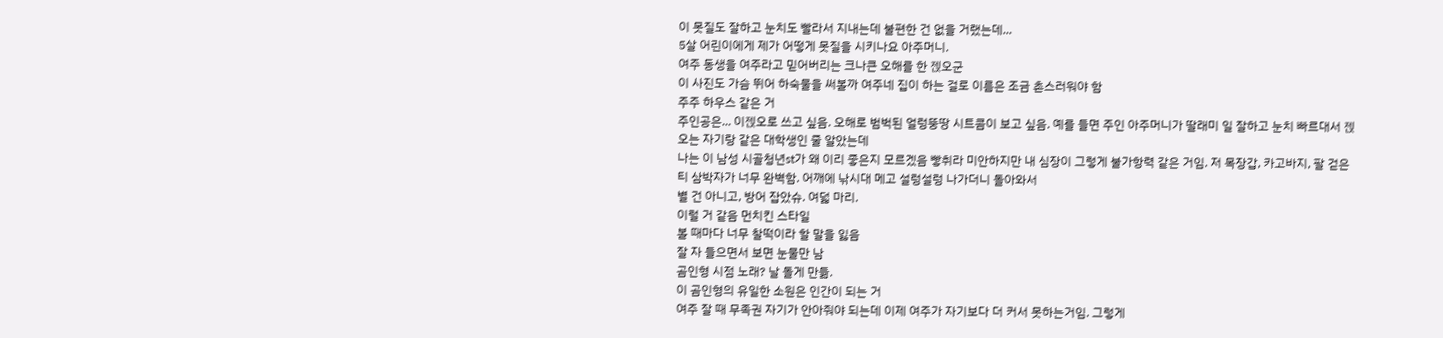이 못질도 잘하고 눈치도 빨라서 지내는데 불편한 건 없을 거랬는데...
5살 어린이에게 제가 어떻게 못질을 시키나요 아주머니.
여주 동생을 여주라고 믿어버리는 크나큰 오해를 한 젡오군
이 사진도 가슴 뛰어 하숙물을 써볼까 여주네 집이 하는 걸로 이름은 조금 촌스러워야 함
주주 하우스 같은 거
주인공은... 이젡오로 쓰고 싶음. 오해로 범벅된 얼렁뚱땅 시트콤이 보고 싶음. 예를 들면 주인 아주머니가 딸래미 일 잘하고 눈치 빠르대서 젡오는 자기랑 같은 대학생인 줄 알았는데
나는 이 남성 시골청년st가 왜 이리 좋은지 모르겠음 빻취라 미안하지만 내 심장이 그렇게 불가항력 같은 거임. 저 목장갑, 카고바지, 팔 걷은 티 삼박자가 너무 완벽함. 어깨에 낚시대 메고 설렁설렁 나가더니 돌아와서
별 건 아니고, 방어 잡았슈. 여덟 마리.
이럴 거 같음 먼치킨 스타일
볼 때마다 너무 찰떡이라 할 말을 잃음
잘 자 들으면서 보면 눈물만 남
곰인형 시점 노래? 날 돌게 만듦.
이 곰인형의 유일한 소원은 인간이 되는 거
여주 잘 때 무족권 자기가 안아줘야 되는데 이제 여주가 자기보다 더 커서 못하는거임. 그렇게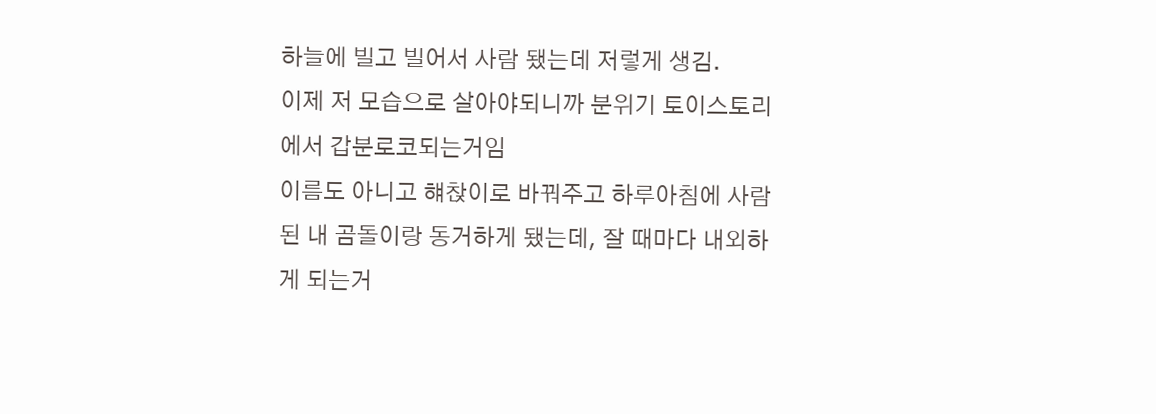하늘에 빌고 빌어서 사람 됐는데 저렇게 생김.
이제 저 모습으로 살아야되니까 분위기 토이스토리에서 갑분로코되는거임
이름도 아니고 햬찭이로 바꿔주고 하루아침에 사람된 내 곰돌이랑 동거하게 됐는데, 잘 때마다 내외하게 되는거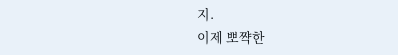지.
이제 뽀쨕한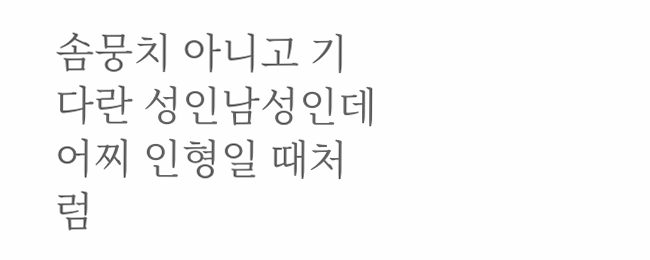솜뭉치 아니고 기다란 성인남성인데 어찌 인형일 때처럼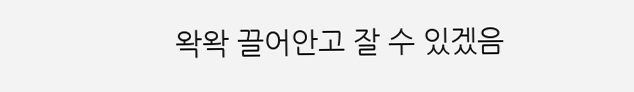왁왁 끌어안고 잘 수 있겠음